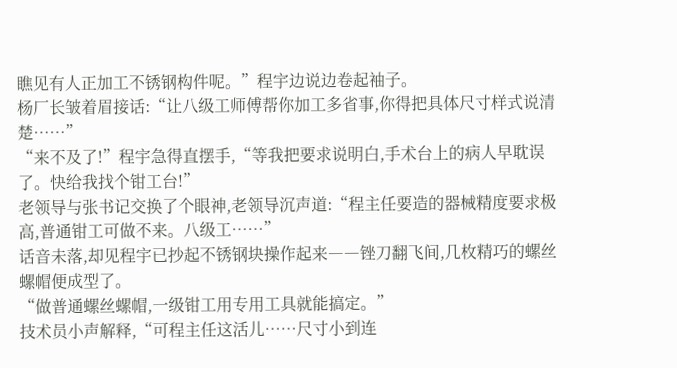瞧见有人正加工不锈钢构件呢。”程宇边说边卷起袖子。
杨厂长皱着眉接话:“让八级工师傅帮你加工多省事,你得把具体尺寸样式说清楚……”
“来不及了!”程宇急得直摆手,“等我把要求说明白,手术台上的病人早耽误了。快给我找个钳工台!”
老领导与张书记交换了个眼神,老领导沉声道:“程主任要造的器械精度要求极高,普通钳工可做不来。八级工……”
话音未落,却见程宇已抄起不锈钢块操作起来――锉刀翻飞间,几枚精巧的螺丝螺帽便成型了。
“做普通螺丝螺帽,一级钳工用专用工具就能搞定。”
技术员小声解释,“可程主任这活儿……尺寸小到连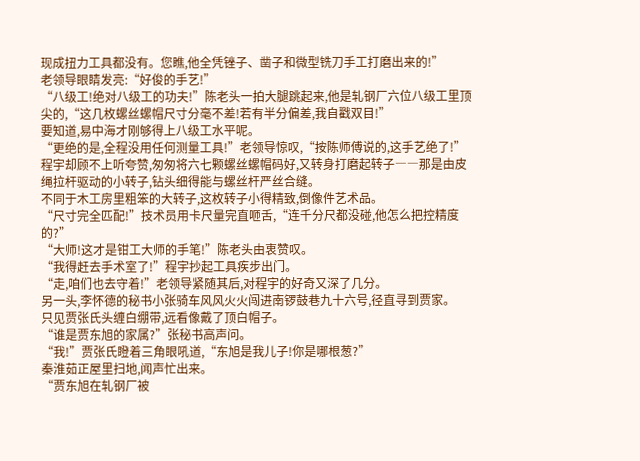现成扭力工具都没有。您瞧,他全凭锉子、凿子和微型铣刀手工打磨出来的!”
老领导眼睛发亮:“好俊的手艺!”
“八级工!绝对八级工的功夫!”陈老头一拍大腿跳起来,他是轧钢厂六位八级工里顶尖的,“这几枚螺丝螺帽尺寸分毫不差!若有半分偏差,我自戳双目!”
要知道,易中海才刚够得上八级工水平呢。
“更绝的是,全程没用任何测量工具!”老领导惊叹,“按陈师傅说的,这手艺绝了!”
程宇却顾不上听夸赞,匆匆将六七颗螺丝螺帽码好,又转身打磨起转子――那是由皮绳拉杆驱动的小转子,钻头细得能与螺丝杆严丝合缝。
不同于木工房里粗笨的大转子,这枚转子小得精致,倒像件艺术品。
“尺寸完全匹配!”技术员用卡尺量完直咂舌,“连千分尺都没碰,他怎么把控精度的?”
“大师!这才是钳工大师的手笔!”陈老头由衷赞叹。
“我得赶去手术室了!”程宇抄起工具疾步出门。
“走,咱们也去守着!”老领导紧随其后,对程宇的好奇又深了几分。
另一头,李怀德的秘书小张骑车风风火火闯进南锣鼓巷九十六号,径直寻到贾家。
只见贾张氏头缠白绷带,远看像戴了顶白帽子。
“谁是贾东旭的家属?”张秘书高声问。
“我!”贾张氏瞪着三角眼吼道,“东旭是我儿子!你是哪根葱?”
秦淮茹正屋里扫地,闻声忙出来。
“贾东旭在轧钢厂被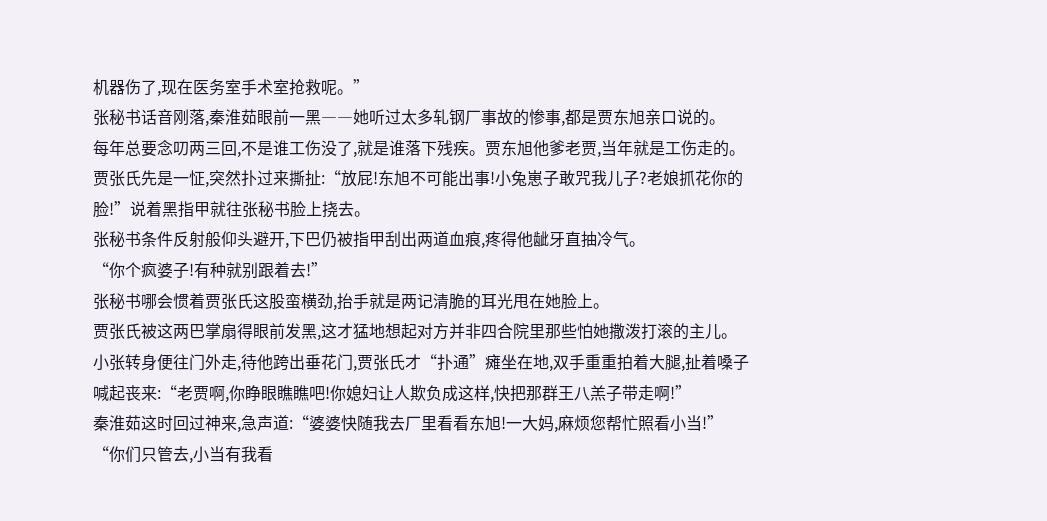机器伤了,现在医务室手术室抢救呢。”
张秘书话音刚落,秦淮茹眼前一黑――她听过太多轧钢厂事故的惨事,都是贾东旭亲口说的。
每年总要念叨两三回,不是谁工伤没了,就是谁落下残疾。贾东旭他爹老贾,当年就是工伤走的。
贾张氏先是一怔,突然扑过来撕扯:“放屁!东旭不可能出事!小兔崽子敢咒我儿子?老娘抓花你的脸!”说着黑指甲就往张秘书脸上挠去。
张秘书条件反射般仰头避开,下巴仍被指甲刮出两道血痕,疼得他龇牙直抽冷气。
“你个疯婆子!有种就别跟着去!”
张秘书哪会惯着贾张氏这股蛮横劲,抬手就是两记清脆的耳光甩在她脸上。
贾张氏被这两巴掌扇得眼前发黑,这才猛地想起对方并非四合院里那些怕她撒泼打滚的主儿。
小张转身便往门外走,待他跨出垂花门,贾张氏才“扑通”瘫坐在地,双手重重拍着大腿,扯着嗓子喊起丧来:“老贾啊,你睁眼瞧瞧吧!你媳妇让人欺负成这样,快把那群王八羔子带走啊!”
秦淮茹这时回过神来,急声道:“婆婆快随我去厂里看看东旭!一大妈,麻烦您帮忙照看小当!”
“你们只管去,小当有我看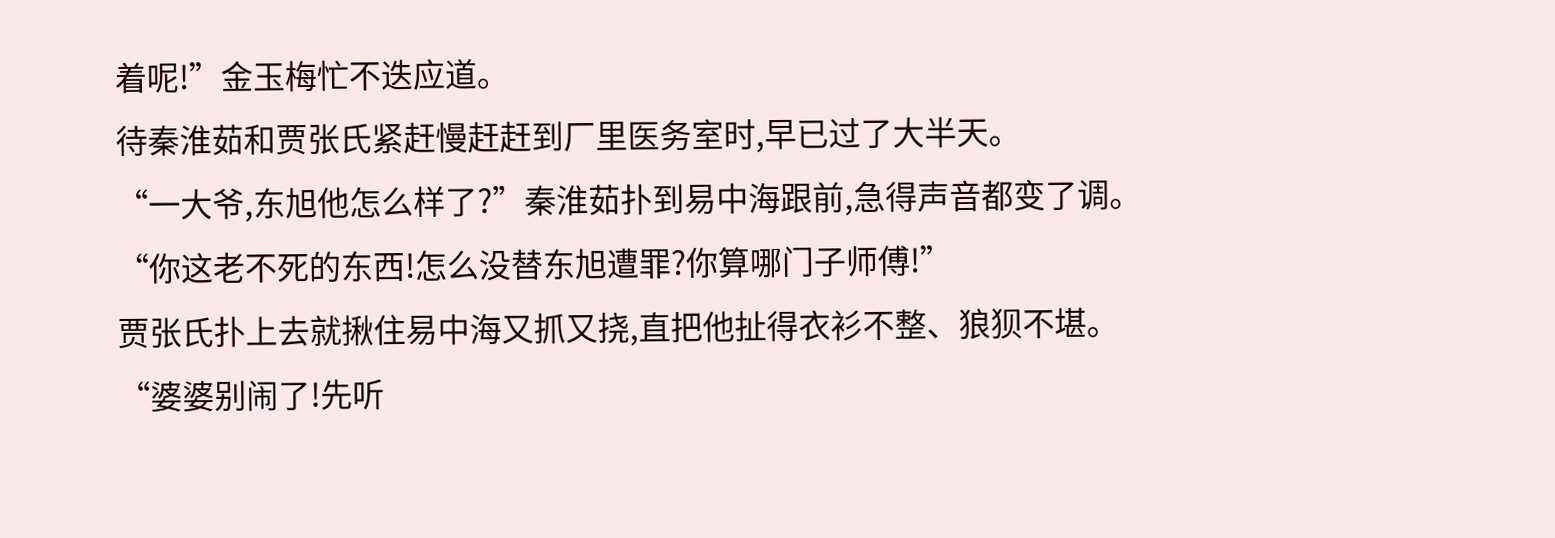着呢!”金玉梅忙不迭应道。
待秦淮茹和贾张氏紧赶慢赶赶到厂里医务室时,早已过了大半天。
“一大爷,东旭他怎么样了?”秦淮茹扑到易中海跟前,急得声音都变了调。
“你这老不死的东西!怎么没替东旭遭罪?你算哪门子师傅!”
贾张氏扑上去就揪住易中海又抓又挠,直把他扯得衣衫不整、狼狈不堪。
“婆婆别闹了!先听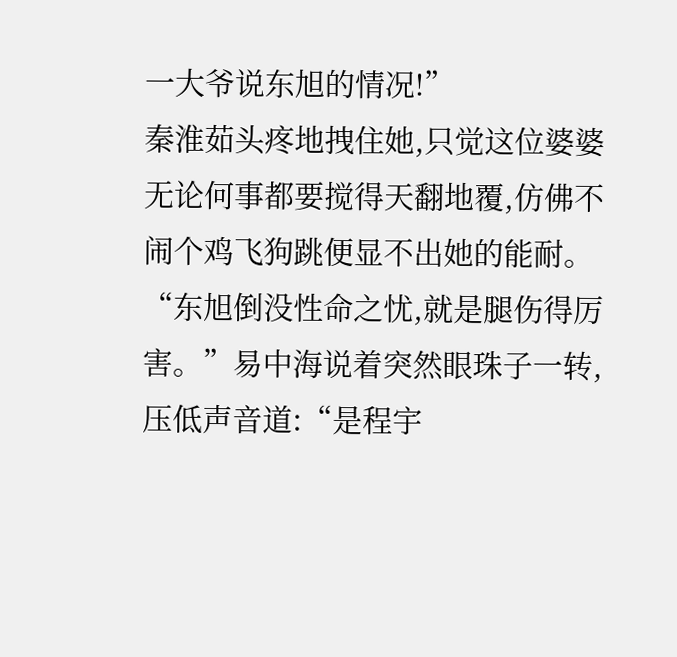一大爷说东旭的情况!”
秦淮茹头疼地拽住她,只觉这位婆婆无论何事都要搅得天翻地覆,仿佛不闹个鸡飞狗跳便显不出她的能耐。
“东旭倒没性命之忧,就是腿伤得厉害。”易中海说着突然眼珠子一转,压低声音道:“是程宇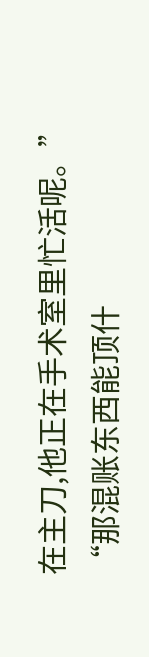在主刀,他正在手术室里忙活呢。”
“那混账东西能顶什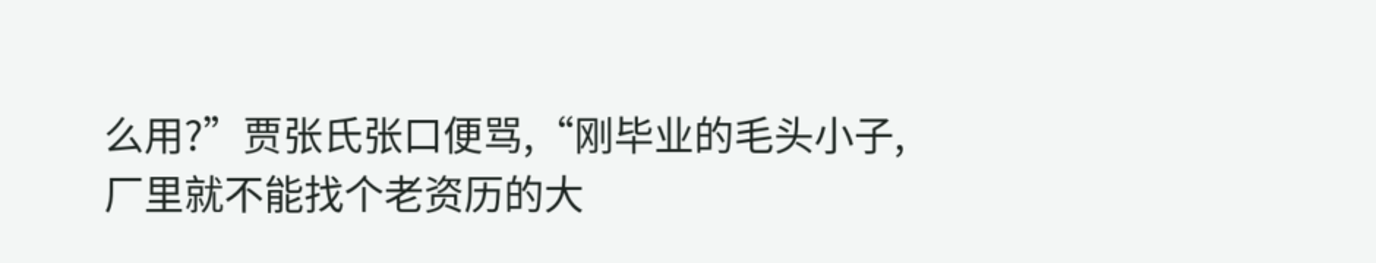么用?”贾张氏张口便骂,“刚毕业的毛头小子,厂里就不能找个老资历的大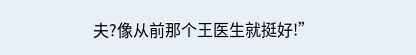夫?像从前那个王医生就挺好!”